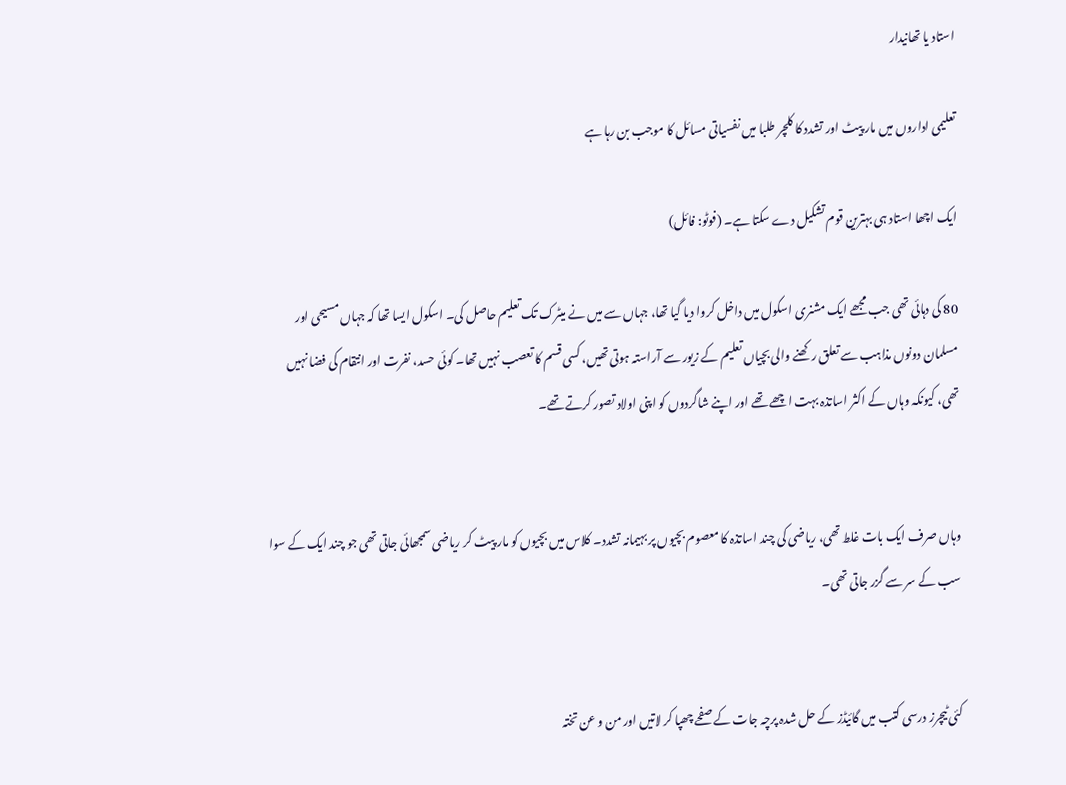استاد یا تھانیدار

تعلیمی اداروں میں مار پیٹ اور تشدد کا کلچر طلبا میں نفسیاتی مسائل کا موجب بن رہا ہے

ایک اچھا استاد ہی بہترین قوم تشکیل دے سکتا ہے۔ (فوٹو: فائل)

80 کی دہائی تھی جب مجھے ایک مشنری اسکول میں داخل کروا دیا گیا تھا، جہاں سے میں نے میٹرک تک تعلیم حاصل کی۔ اسکول ایسا تھا کہ جہاں مسیحی اور مسلمان دونوں مذاہب سے تعلق رکھنے والی بچیاں تعلیم کے زیور سے آراستہ ہوتی تھیں، کسی قسم کا تعصب نہیں تھا۔ کوئی حسد، نفرت اور انتقام کی فضا نہیں تھی، کیونکہ وہاں کے اکثر اساتذہ بہت اچھے تھے اور اپنے شاگردوں کو اپنی اولاد تصور کرتے تھے۔


وہاں صرف ایک بات غلط تھی، ریاضی کی چند اساتذہ کا معصوم بچیوں پر بہیمانہ تشدد۔ کلاس میں بچیوں کو مار پیٹ کر ریاضی سمجھائی جاتی تھی جو چند ایک کے سوا سب کے سر سے گزر جاتی تھی۔


کئی ٹیچرز درسی کتب میں گائیڈز کے حل شدہ پرچہ جات کے صفحے چھپا کر لاتیں اور من و عن تختہ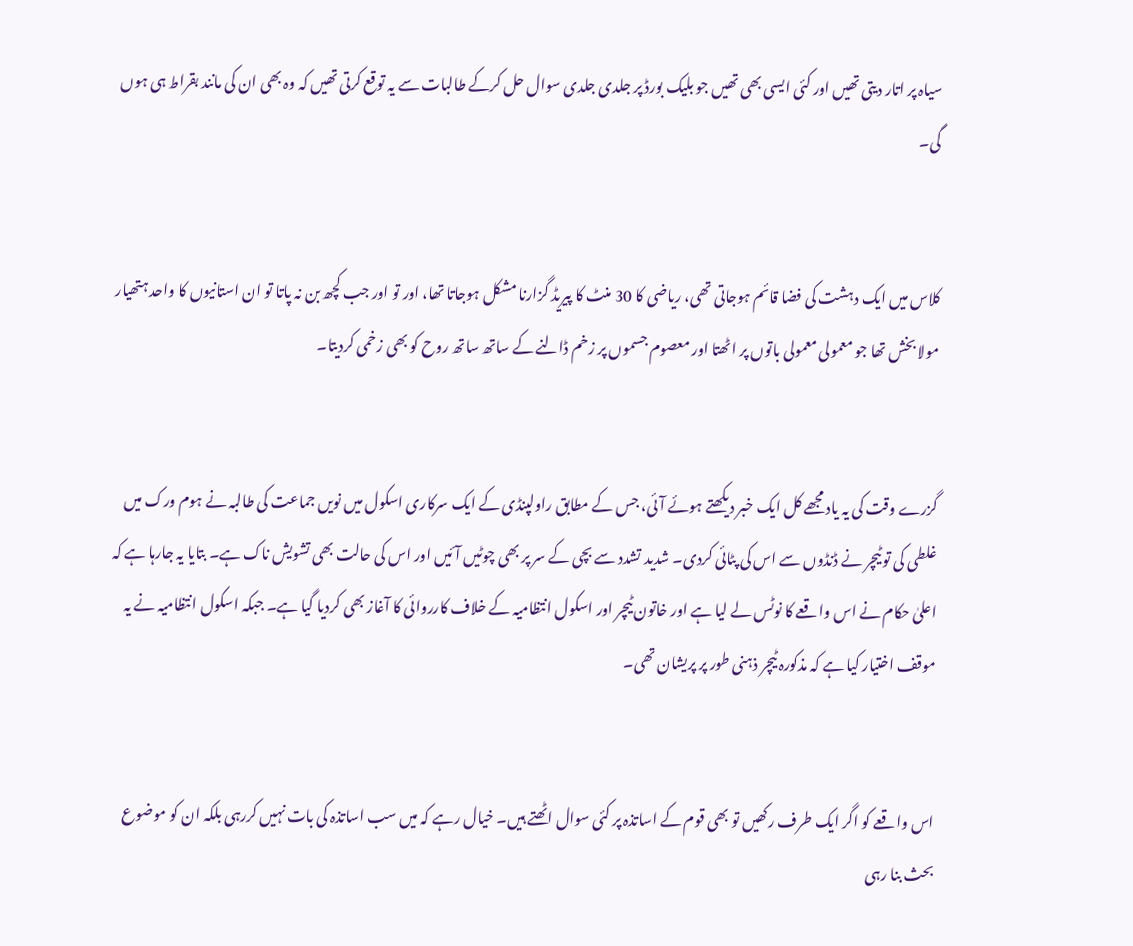سیاہ پر اتار دیتی تھیں اور کئی ایسی بھی تھیں جو بلیک بورڈ پر جلدی جلدی سوال حل کرکے طالبات سے یہ توقع کرتی تھیں کہ وہ بھی ان کی مانند بقراط ہی ہوں گی۔


کلاس میں ایک دہشت کی فضا قائم ہوجاتی تھی، ریاضی کا 30 منٹ کا پیریڈ گزارنا مشکل ہوجاتا تھا، اور تو اور جب کچھ بن نہ پاتا تو ان استانیوں کا واحد ہتھیار مولا بخش تھا جو معمولی معمولی باتوں پر اٹھتا اور معصوم جسموں پر زخم ڈالنے کے ساتھ ساتھ روح کو بھی زخمی کردیتا۔


گزرے وقت کی یہ یاد مجھے کل ایک خبر دیکھتے ہوئے آئی، جس کے مطابق راولپنڈی کے ایک سرکاری اسکول میں نویں جماعت کی طالبہ نے ہوم ورک میں غلطی کی تو ٹیچر نے ڈنڈوں سے اس کی پٹائی کردی۔ شدید تشدد سے بچی کے سر پر بھی چوٹیں آئیں اور اس کی حالت بھی تشویش ناک ہے۔ بتایا یہ جارہا ہے کہ اعلیٰ حکام نے اس واقعے کا نوٹس لے لیا ہے اور خاتون ٹیچر اور اسکول انتظامیہ کے خلاف کارروائی کا آغاز بھی کردیا گیا ہے۔ جبکہ اسکول انتظامیہ نے یہ موقف اختیار کیا ہے کہ مذکورہ ٹیچر ذہنی طور پر پریشان تھی۔


اس واقعے کو اگر ایک طرف رکھیں تو بھی قوم کے اساتذہ پر کئی سوال اٹھتے ہیں۔ خیال رہے کہ میں سب اساتذہ کی بات نہیں کررہی بلکہ ان کو موضوع بحث بنا رہی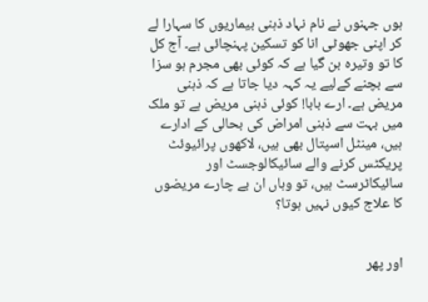ہوں جہنوں نے نام نہاد ذہنی بیماریوں کا سہارا لے کر اپنی جھوٹی انا کو تسکین پہنچائی ہے۔ آج کل کا تو وتیرہ بن گیا ہے کہ کوئی بھی مجرم ہو سزا سے بچنے کےلیے یہ کہہ دیا جاتا ہے کہ ذہنی مریض ہے۔ ارے بابا! کوئی ذہنی مریض ہے تو ملک میں بہت سے ذہنی امراض کی بحالی کے ادارے ہیں، مینٹل اسپتال بھی ہیں، لاکھوں پرائیوئٹ پریکٹس کرنے والے سائیکالوجسٹ اور سائیکاٹرسٹ ہیں، تو وہاں ان بے چارے مریضوں کا علاج کیوں نہیں ہوتا؟


اور پھر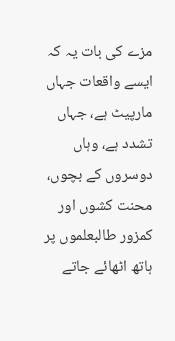مزے کی بات یہ کہ ایسے واقعات جہاں مارپیٹ ہے، جہاں تشدد ہے، وہاں دوسروں کے بچوں، محنت کشوں اور کمزور طالبعلموں پر ہاتھ اٹھائے جاتے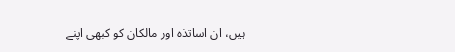ہیں، ان اساتذہ اور مالکان کو کبھی اپنے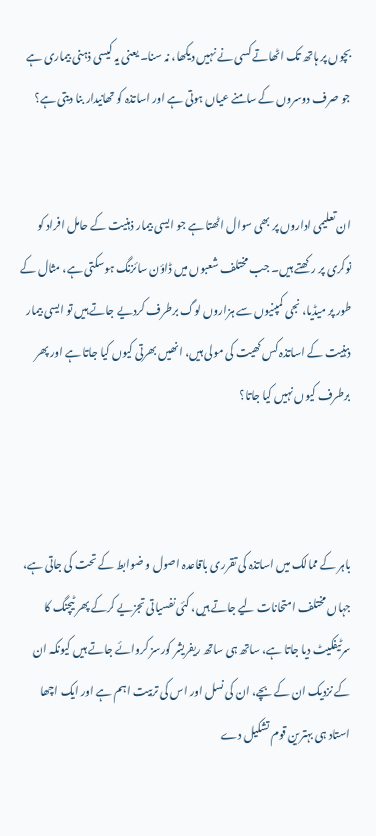بچوں پر ہاتھ تک اٹھاتے کسی نے نہیں دیکھا، نہ سنا۔ یعنی یہ کیسی ذہنی بیماری ہے جو صرف دوسروں کے سامنے عیاں ہوتی ہے اور اساتذہ کو تھانیدار بنا دیتی ہے؟


ان تعلیمی اداروں پر بھی سوال اٹھتا ہے جو ایسی بیمار ذہنیت کے حامل افراد کو نوکری پر رکھتے ہیں۔ جب مختلف شعبوں میں ڈاؤن سائزنگ ہوسکتی ہے، مثال کے طور پر میڈیا، نجی کمپنیوں سے ہزاروں لوگ برطرف کردیے جاتے ہیں تو ایسی بیمار ذہنیت کے اساتذہ کس کھیت کی مولی ہیں، انھیں بھرتی کیوں کیا جاتا ہے اور پھر برطرف کیوں نہیں کیا جاتا؟



باہر کے ممالک میں اساتذہ کی تقرری باقاعدہ اصول و ضوابط کے تحت کی جاتی ہے، جہاں مختلف امتحانات لیے جاتے ہیں، کئی نفسیاتی تجزیے کرکے پھر ٹیچنگ کا سرٹیفکیٹ دیا جاتا ہے، ساتھ ہی ساتھ ریفریشر کورسز کروائے جاتے ہیں کیونکہ ان کے نزدیک ان کے بچے، ان کی نسل اور اس کی تربیت اہم ہے اور ایک اچھا استاد ہی بہترین قوم تشکیل دے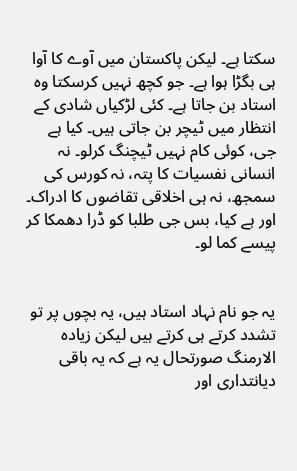سکتا ہے۔ لیکن پاکستان میں آوے کا آوا ہی بگڑا ہوا ہے۔ جو کچھ نہیں کرسکتا وہ استاد بن جاتا ہے۔ کئی لڑکیاں شادی کے انتظار میں ٹیچر بن جاتی ہیں۔ کیا ہے جی، کوئی کام نہیں ٹیچنگ کرلو۔ نہ انسانی نفسیات کا پتہ، نہ کورس کی سمجھ، نہ ہی اخلاقی تقاضوں کا ادراک۔ اور ہے کیا، بس جی طلبا کو ڈرا دھمکا کر پیسے کما لو۔


یہ جو نام نہاد استاد ہیں، یہ بچوں پر تو تشدد کرتے ہی کرتے ہیں لیکن زیادہ الارمنگ صورتحال یہ ہے کہ یہ باقی دیانتداری اور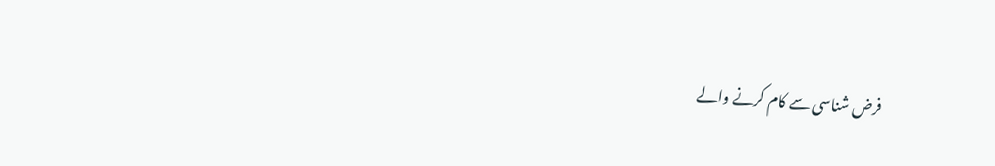فرض شناسی سے کام کرنے والے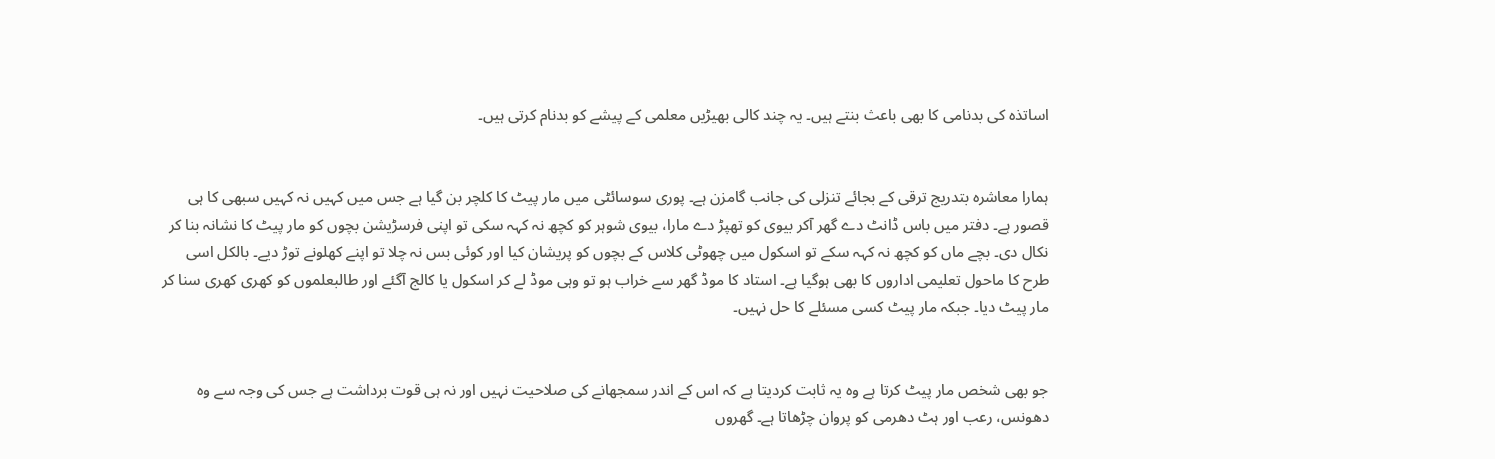اساتذہ کی بدنامی کا بھی باعث بنتے ہیں۔ یہ چند کالی بھیڑیں معلمی کے پیشے کو بدنام کرتی ہیں۔


ہمارا معاشرہ بتدریج ترقی کے بجائے تنزلی کی جانب گامزن ہے۔ پوری سوسائٹی میں مار پیٹ کا کلچر بن گیا ہے جس میں کہیں نہ کہیں سبھی کا ہی قصور ہے۔ دفتر میں باس ڈانٹ دے گھر آکر بیوی کو تھپڑ دے مارا، بیوی شوہر کو کچھ نہ کہہ سکی تو اپنی فرسڑیشن بچوں کو مار پیٹ کا نشانہ بنا کر نکال دی۔ بچے ماں کو کچھ نہ کہہ سکے تو اسکول میں چھوٹی کلاس کے بچوں کو پریشان کیا اور کوئی بس نہ چلا تو اپنے کھلونے توڑ دیے۔ بالکل اسی طرح کا ماحول تعلیمی اداروں کا بھی ہوگیا ہے۔ استاد کا موڈ گھر سے خراب ہو تو وہی موڈ لے کر اسکول یا کالج آگئے اور طالبعلموں کو کھری کھری سنا کر مار پیٹ دیا۔ جبکہ مار پیٹ کسی مسئلے کا حل نہیں۔


جو بھی شخص مار پیٹ کرتا ہے وہ یہ ثابت کردیتا ہے کہ اس کے اندر سمجھانے کی صلاحیت نہیں اور نہ ہی قوت برداشت ہے جس کی وجہ سے وہ دھونس، رعب اور ہٹ دھرمی کو پروان چڑھاتا ہے۔ گھروں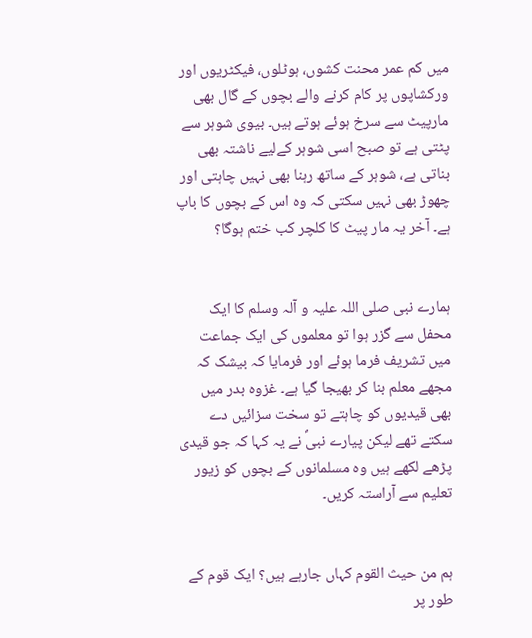میں کم عمر محنت کشوں، ہوٹلوں، فیکٹریوں اور ورکشاپوں پر کام کرنے والے بچوں کے گال بھی مارپیٹ سے سرخ ہوئے ہوتے ہیں۔ بیوی شوہر سے پٹتی ہے تو صبح اسی شوہر کےلیے ناشتہ بھی بناتی ہے، شوہر کے ساتھ رہنا بھی نہیں چاہتی اور چھوڑ بھی نہیں سکتی کہ وہ اس کے بچوں کا باپ ہے۔ آخر یہ مار پیٹ کا کلچر کب ختم ہوگا؟


ہمارے نبی صلی اللہ علیہ و آلہ وسلم کا ایک محفل سے گزر ہوا تو معلموں کی ایک جماعت میں تشریف فرما ہوئے اور فرمایا کہ بیشک کہ مجھے معلم بنا کر بھیجا گیا ہے۔ غزوہ بدر میں بھی قیدیوں کو چاہتے تو سخت سزائیں دے سکتے تھے لیکن پیارے نبیؐ نے یہ کہا کہ جو قیدی پڑھے لکھے ہیں وہ مسلمانوں کے بچوں کو زیور تعلیم سے آراستہ کریں۔


ہم من حیث القوم کہاں جارہے ہیں؟ ایک قوم کے طور پر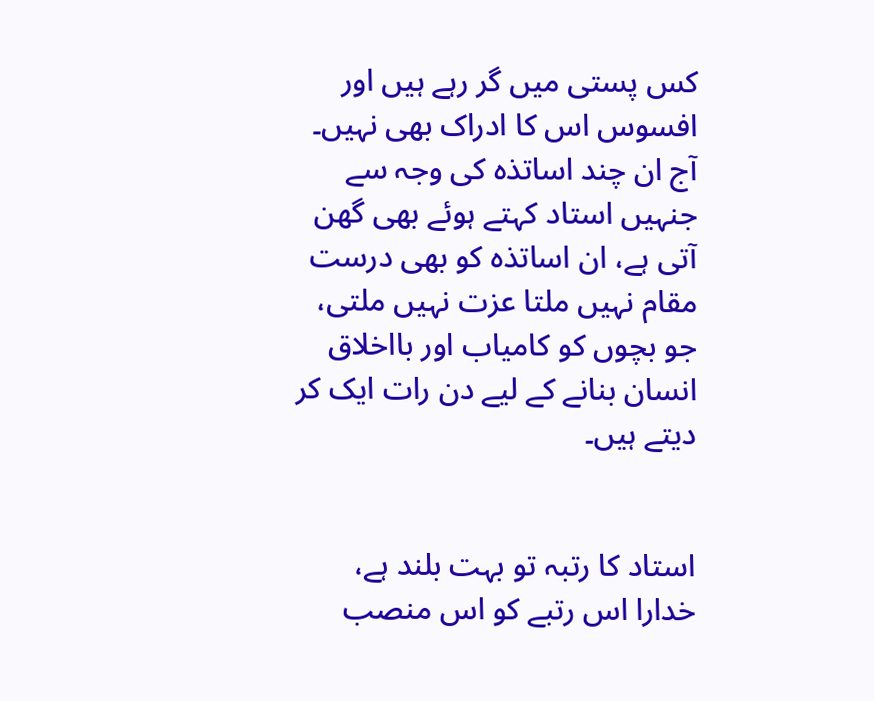کس پستی میں گر رہے ہیں اور افسوس اس کا ادراک بھی نہیں۔ آج ان چند اساتذہ کی وجہ سے جنہیں استاد کہتے ہوئے بھی گھن آتی ہے، ان اساتذہ کو بھی درست مقام نہیں ملتا عزت نہیں ملتی، جو بچوں کو کامیاب اور بااخلاق انسان بنانے کے لیے دن رات ایک کر دیتے ہیں۔


استاد کا رتبہ تو بہت بلند ہے، خدارا اس رتبے کو اس منصب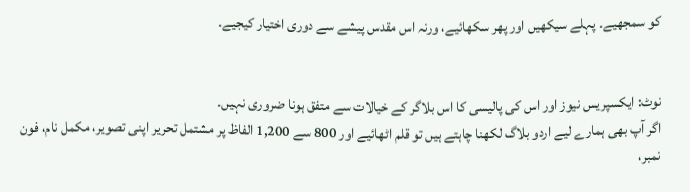کو سمجھیے۔ پہلے سیکھیں اور پھر سکھائیے، ورنہ اس مقدس پیشے سے دوری اختیار کیجیے۔


نوٹ: ایکسپریس نیوز اور اس کی پالیسی کا اس بلاگر کے خیالات سے متفق ہونا ضروری نہیں۔
اگر آپ بھی ہمارے لیے اردو بلاگ لکھنا چاہتے ہیں تو قلم اٹھائیے اور 800 سے 1,200 الفاظ پر مشتمل تحریر اپنی تصویر، مکمل نام، فون نمبر،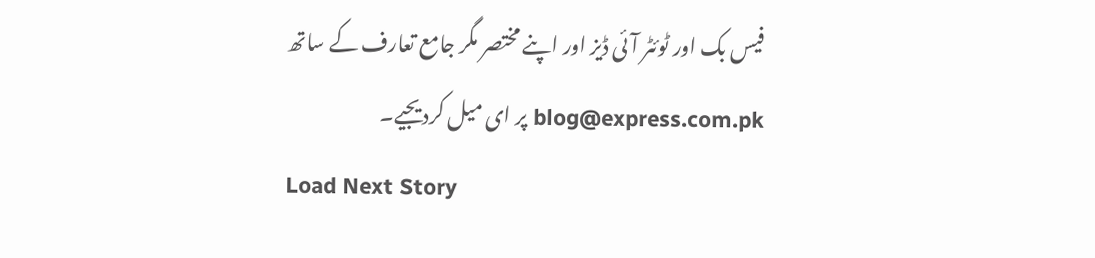فیس بک اور ٹوئٹر آئی ڈیز اور اپنے مختصر مگر جامع تعارف کے ساتھ blog@express.com.pk پر ای میل کردیجیے۔
Load Next Story